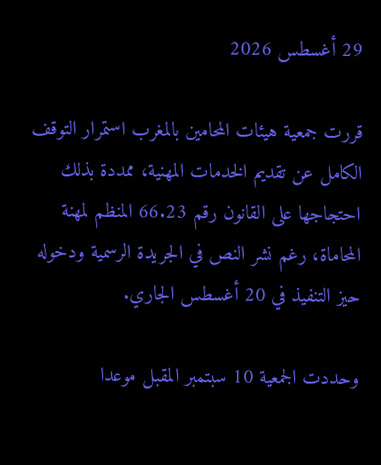29 أغسطس 2026

قررت جمعية هيئات المحامين بالمغرب استمرار التوقف الكامل عن تقديم الخدمات المهنية، ممددة بذلك احتجاجها على القانون رقم 66.23 المنظم لمهنة المحاماة، رغم نشر النص في الجريدة الرسمية ودخوله حيز التنفيذ في 20 أغسطس الجاري.

وحددت الجمعية 10 سبتمبر المقبل موعدا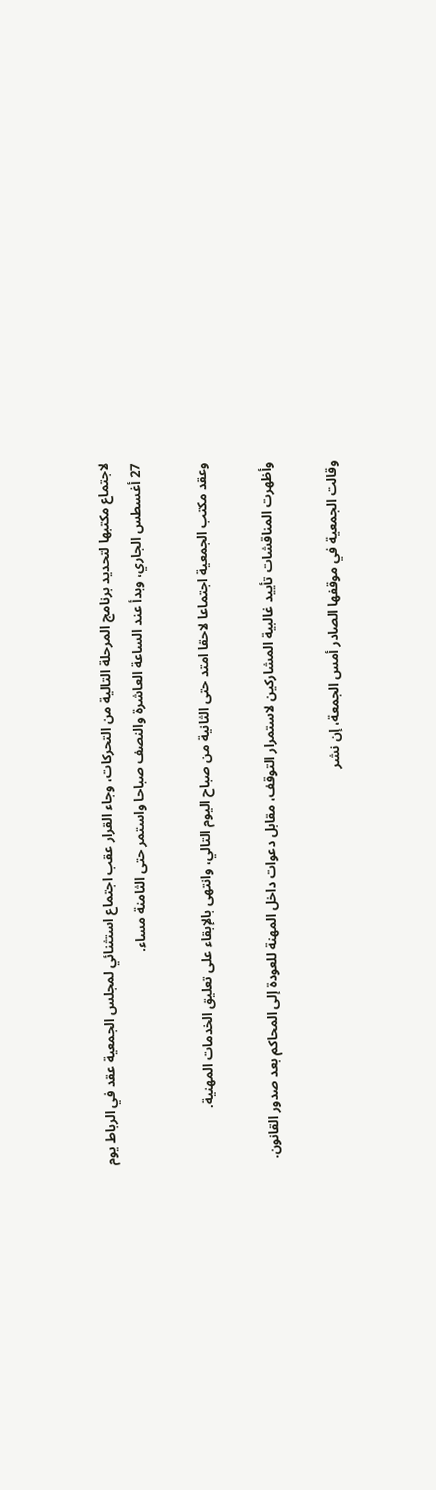لاجتماع مكتبها لتحديد برنامج المرحلة التالية من التحركات، وجاء القرار عقب اجتماع استثنائي لمجلس الجمعية عقد في الرباط يوم 27 أغسطس الجاري، وبدأ عند الساعة العاشرة والنصف صباحا واستمر حتى الثامنة مساء.

وعقد مكتب الجمعية اجتماعا لاحقا امتد حتى الثانية من صباح اليوم التالي، وانتهى بالإبقاء على تعليق الخدمات المهنية.

وأظهرت المناقشات تأييد غالبية المشاركين لاستمرار التوقف، مقابل دعوات داخل المهنة للعودة إلى المحاكم بعد صدور القانون.

وقالت الجمعية في موقفها الصادر أمس الجمعة، إن نشر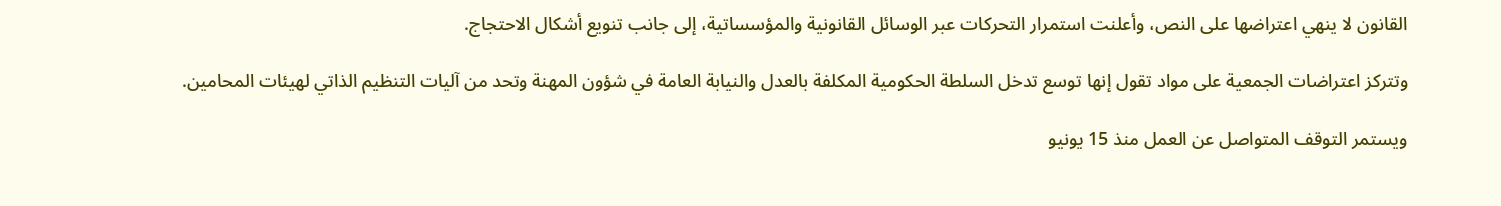القانون لا ينهي اعتراضها على النص، وأعلنت استمرار التحركات عبر الوسائل القانونية والمؤسساتية، إلى جانب تنويع أشكال الاحتجاج.

وتتركز اعتراضات الجمعية على مواد تقول إنها توسع تدخل السلطة الحكومية المكلفة بالعدل والنيابة العامة في شؤون المهنة وتحد من آليات التنظيم الذاتي لهيئات المحامين.

ويستمر التوقف المتواصل عن العمل منذ 15 يونيو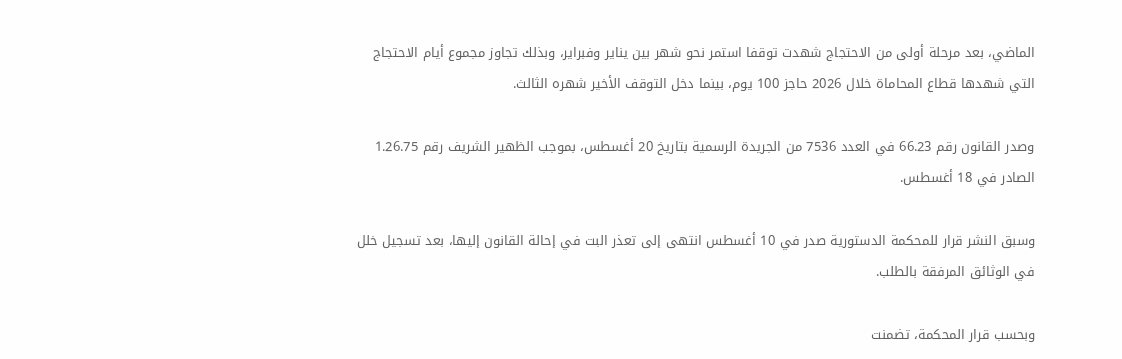الماضي، بعد مرحلة أولى من الاحتجاج شهدت توقفا استمر نحو شهر بين يناير وفبراير، وبذلك تجاوز مجموع أيام الاحتجاج التي شهدها قطاع المحاماة خلال 2026 حاجز 100 يوم، بينما دخل التوقف الأخير شهره الثالث.

وصدر القانون رقم 66.23 في العدد 7536 من الجريدة الرسمية بتاريخ 20 أغسطس، بموجب الظهير الشريف رقم 1.26.75 الصادر في 18 أغسطس.

وسبق النشر قرار للمحكمة الدستورية صدر في 10 أغسطس انتهى إلى تعذر البت في إحالة القانون إليها، بعد تسجيل خلل في الوثائق المرفقة بالطلب.

وبحسب قرار المحكمة، تضمنت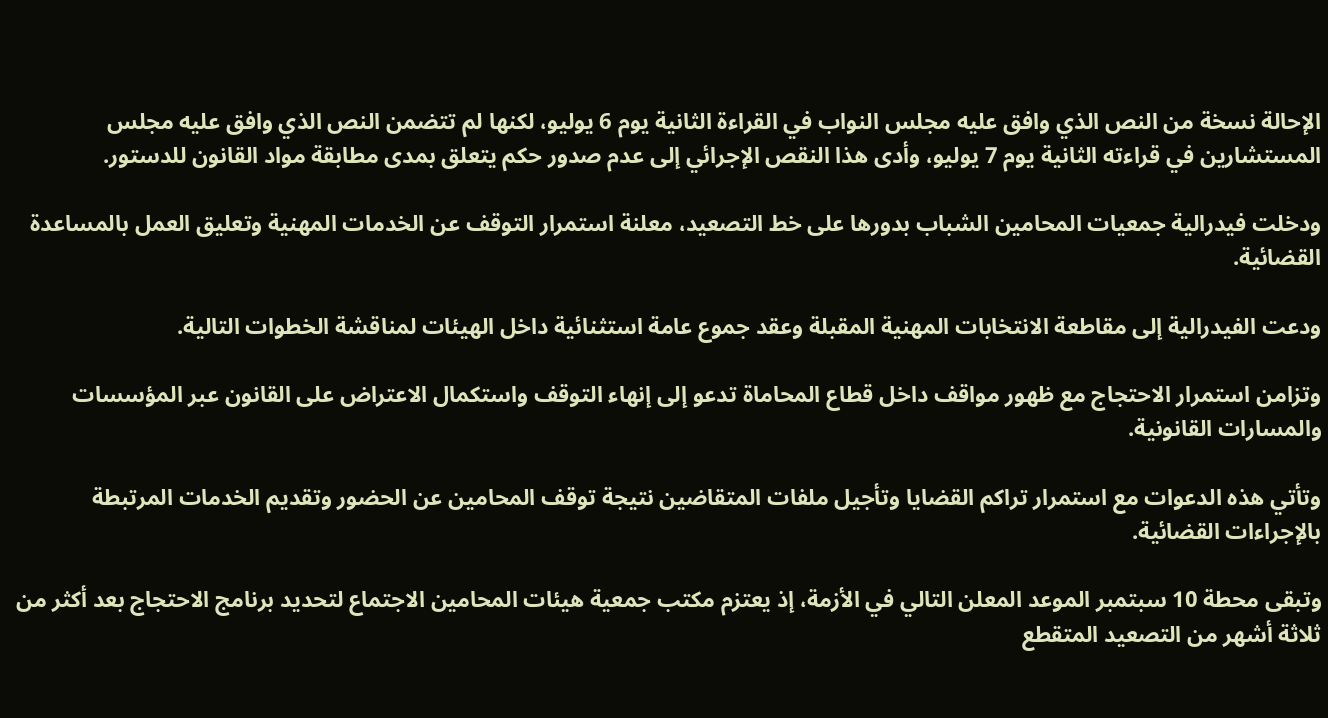الإحالة نسخة من النص الذي وافق عليه مجلس النواب في القراءة الثانية يوم 6 يوليو، لكنها لم تتضمن النص الذي وافق عليه مجلس المستشارين في قراءته الثانية يوم 7 يوليو، وأدى هذا النقص الإجرائي إلى عدم صدور حكم يتعلق بمدى مطابقة مواد القانون للدستور.

ودخلت فيدرالية جمعيات المحامين الشباب بدورها على خط التصعيد، معلنة استمرار التوقف عن الخدمات المهنية وتعليق العمل بالمساعدة القضائية.

ودعت الفيدرالية إلى مقاطعة الانتخابات المهنية المقبلة وعقد جموع عامة استثنائية داخل الهيئات لمناقشة الخطوات التالية.

وتزامن استمرار الاحتجاج مع ظهور مواقف داخل قطاع المحاماة تدعو إلى إنهاء التوقف واستكمال الاعتراض على القانون عبر المؤسسات والمسارات القانونية.

وتأتي هذه الدعوات مع استمرار تراكم القضايا وتأجيل ملفات المتقاضين نتيجة توقف المحامين عن الحضور وتقديم الخدمات المرتبطة بالإجراءات القضائية.

وتبقى محطة 10 سبتمبر الموعد المعلن التالي في الأزمة، إذ يعتزم مكتب جمعية هيئات المحامين الاجتماع لتحديد برنامج الاحتجاج بعد أكثر من ثلاثة أشهر من التصعيد المتقطع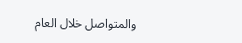والمتواصل خلال العام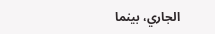الجاري، بينما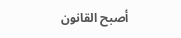أصبح القانون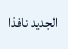الجديد نافذا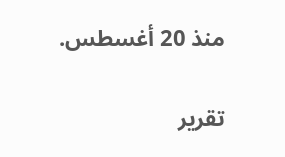منذ 20 أغسطس.

تقرير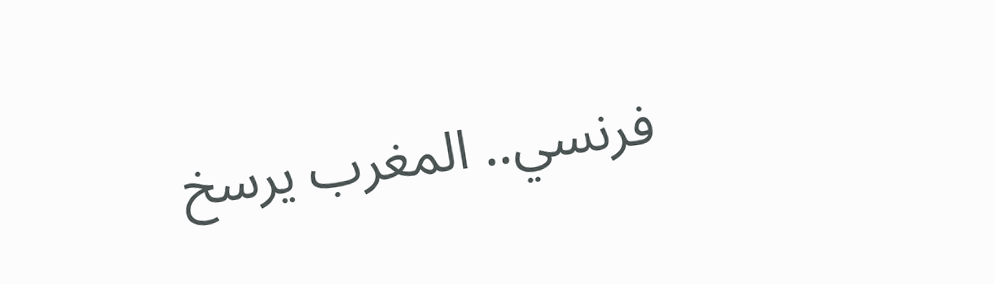فرنسي.. المغرب يرسخ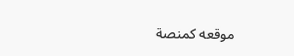موقعه كمنصة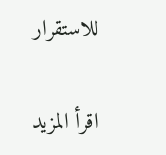للاستقرار

اقرأ المزيد